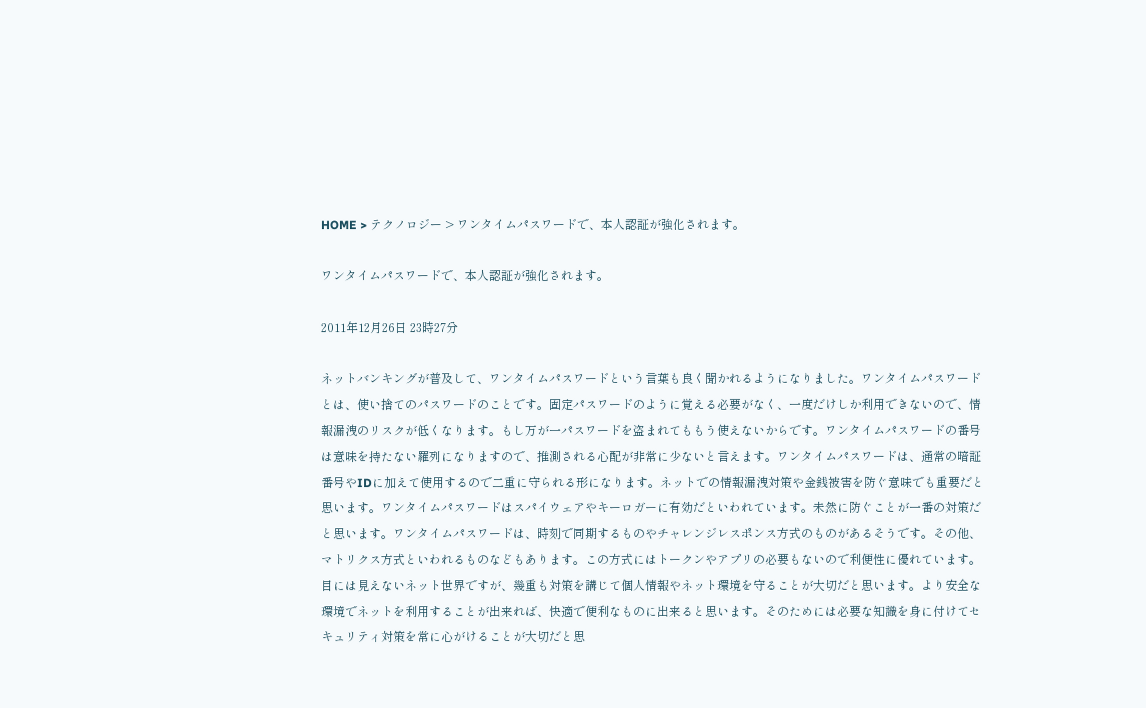HOME > テクノロジー > ワンタイムパスワードで、本人認証が強化されます。

ワンタイムパスワードで、本人認証が強化されます。

2011年12月26日 23時27分

ネットバンキングが普及して、ワンタイムパスワードという言葉も良く聞かれるようになりました。ワンタイムパスワードとは、使い捨てのパスワードのことです。固定パスワードのように覚える必要がなく、一度だけしか利用できないので、情報漏洩のリスクが低くなります。もし万が一パスワードを盗まれてももう使えないからです。ワンタイムパスワードの番号は意味を持たない羅列になりますので、推測される心配が非常に少ないと言えます。ワンタイムパスワードは、通常の暗証番号やIDに加えて使用するので二重に守られる形になります。ネットでの情報漏洩対策や金銭被害を防ぐ意味でも重要だと思います。ワンタイムパスワードはスパイウェアやキーロガーに有効だといわれています。未然に防ぐことが一番の対策だと思います。ワンタイムパスワードは、時刻で同期するものやチャレンジレスポンス方式のものがあるそうです。その他、マトリクス方式といわれるものなどもあります。この方式にはトークンやアプリの必要もないので利便性に優れています。目には見えないネット世界ですが、幾重も対策を講じて個人情報やネット環境を守ることが大切だと思います。より安全な環境でネットを利用することが出来れば、快適で便利なものに出来ると思います。そのためには必要な知識を身に付けてセキュリティ対策を常に心がけることが大切だと思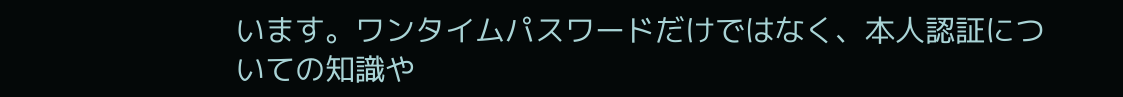います。ワンタイムパスワードだけではなく、本人認証についての知識や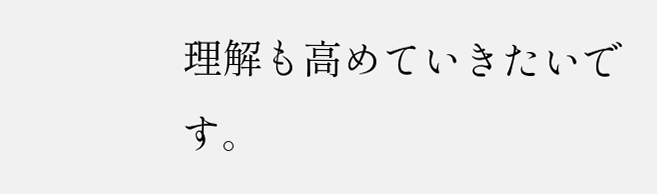理解も高めていきたいです。